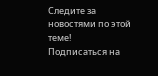Следите за новостями по этой теме!
Подписаться на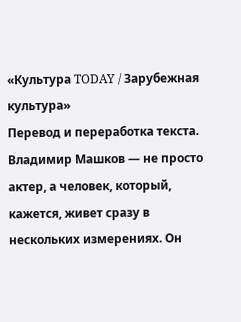«Культура TODAY / Зарубежная культура»
Перевод и переработка текста.
Владимир Машков — не просто актер, а человек, который, кажется, живет сразу в нескольких измерениях. Он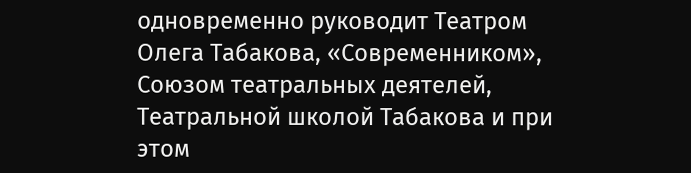одновременно руководит Театром Олега Табакова, «Современником», Союзом театральных деятелей, Театральной школой Табакова и при этом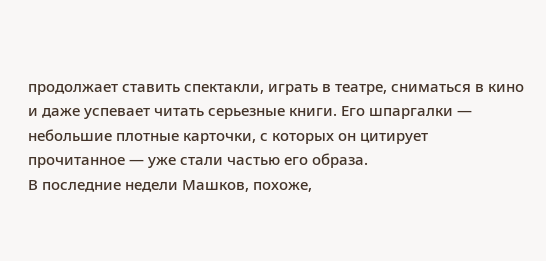продолжает ставить спектакли, играть в театре, сниматься в кино и даже успевает читать серьезные книги. Его шпаргалки — небольшие плотные карточки, с которых он цитирует прочитанное — уже стали частью его образа.
В последние недели Машков, похоже,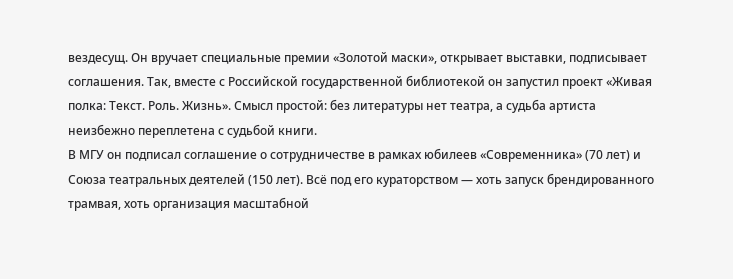вездесущ. Он вручает специальные премии «Золотой маски», открывает выставки, подписывает соглашения. Так, вместе с Российской государственной библиотекой он запустил проект «Живая полка: Текст. Роль. Жизнь». Смысл простой: без литературы нет театра, а судьба артиста неизбежно переплетена с судьбой книги.
В МГУ он подписал соглашение о сотрудничестве в рамках юбилеев «Современника» (70 лет) и Союза театральных деятелей (150 лет). Всё под его кураторством — хоть запуск брендированного трамвая, хоть организация масштабной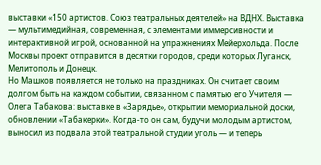выставки «150 артистов. Союз театральных деятелей» на ВДНХ. Выставка — мультимедийная, современная, с элементами иммерсивности и интерактивной игрой, основанной на упражнениях Мейерхольда. После Москвы проект отправится в десятки городов, среди которых Луганск, Мелитополь и Донецк.
Но Машков появляется не только на праздниках. Он считает своим долгом быть на каждом событии, связанном с памятью его Учителя — Олега Табакова: выставке в «Зарядье», открытии мемориальной доски, обновлении «Табакерки». Когда-то он сам, будучи молодым артистом, выносил из подвала этой театральной студии уголь — и теперь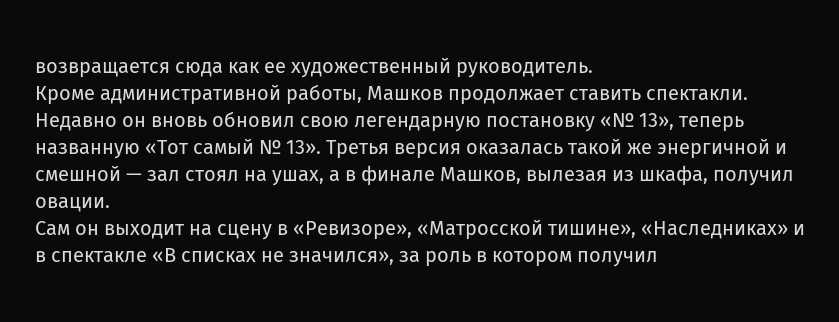возвращается сюда как ее художественный руководитель.
Кроме административной работы, Машков продолжает ставить спектакли. Недавно он вновь обновил свою легендарную постановку «№ 13», теперь названную «Тот самый № 13». Третья версия оказалась такой же энергичной и смешной — зал стоял на ушах, а в финале Машков, вылезая из шкафа, получил овации.
Сам он выходит на сцену в «Ревизоре», «Матросской тишине», «Наследниках» и в спектакле «В списках не значился», за роль в котором получил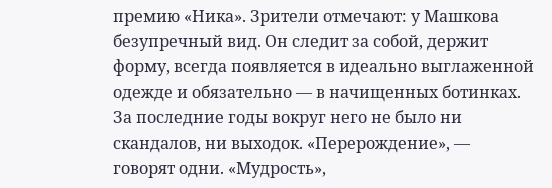премию «Ника». Зрители отмечают: у Машкова безупречный вид. Он следит за собой, держит форму, всегда появляется в идеально выглаженной одежде и обязательно — в начищенных ботинках.
За последние годы вокруг него не было ни скандалов, ни выходок. «Перерождение», — говорят одни. «Мудрость»,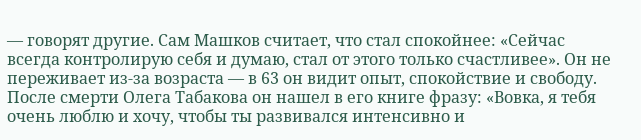— говорят другие. Сам Машков считает, что стал спокойнее: «Сейчас всегда контролирую себя и думаю, стал от этого только счастливее». Он не переживает из‑за возраста — в 63 он видит опыт, спокойствие и свободу.
После смерти Олега Табакова он нашел в его книге фразу: «Вовка, я тебя очень люблю и хочу, чтобы ты развивался интенсивно и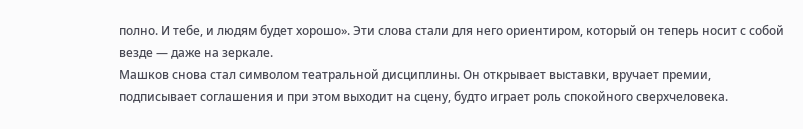полно. И тебе, и людям будет хорошо». Эти слова стали для него ориентиром, который он теперь носит с собой везде — даже на зеркале.
Машков снова стал символом театральной дисциплины. Он открывает выставки, вручает премии, подписывает соглашения и при этом выходит на сцену, будто играет роль спокойного сверхчеловека.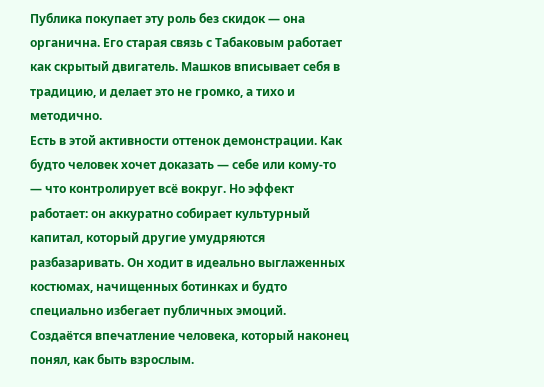Публика покупает эту роль без скидок — она органична. Его старая связь с Табаковым работает как скрытый двигатель. Машков вписывает себя в традицию, и делает это не громко, а тихо и методично.
Есть в этой активности оттенок демонстрации. Как будто человек хочет доказать — себе или кому-то — что контролирует всё вокруг. Но эффект работает: он аккуратно собирает культурный капитал, который другие умудряются разбазаривать. Он ходит в идеально выглаженных костюмах, начищенных ботинках и будто специально избегает публичных эмоций. Создаётся впечатление человека, который наконец понял, как быть взрослым.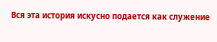Вся эта история искусно подается как служение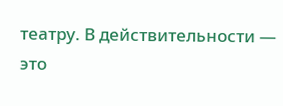театру. В действительности — это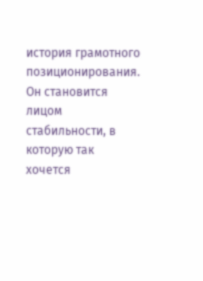история грамотного позиционирования. Он становится лицом стабильности, в которую так хочется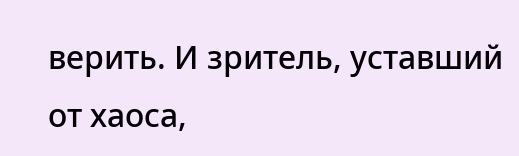верить. И зритель, уставший от хаоса,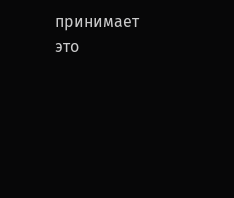принимает это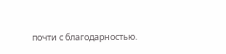почти с благодарностью.